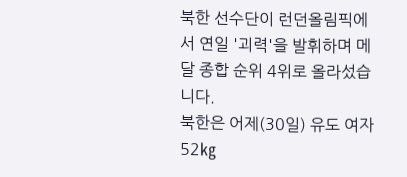북한 선수단이 런던올림픽에서 연일 '괴력'을 발휘하며 메달 종합 순위 4위로 올라섰습니다.
북한은 어제(30일) 유도 여자 52㎏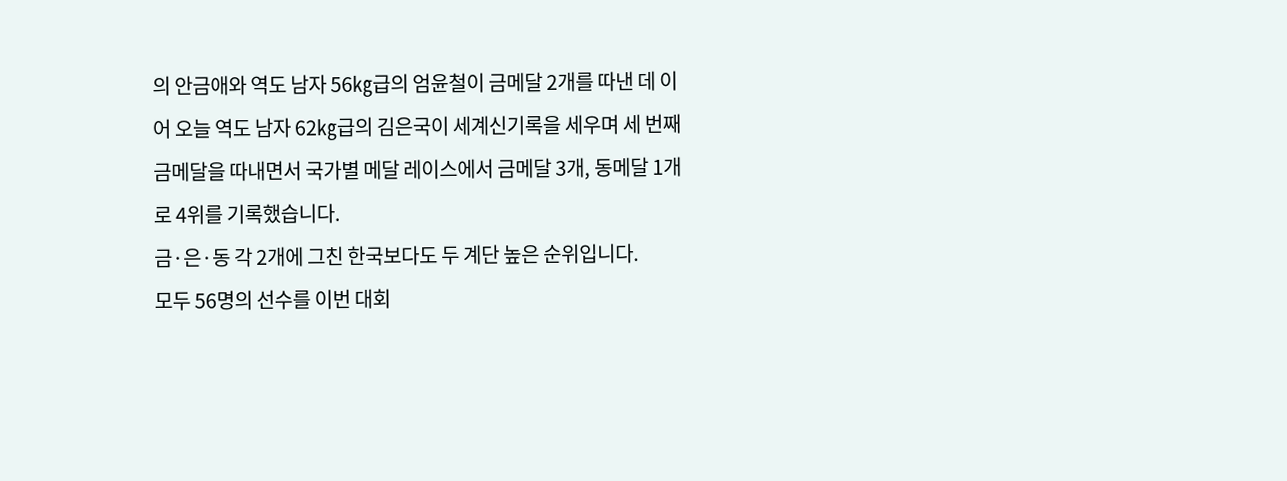의 안금애와 역도 남자 56㎏급의 엄윤철이 금메달 2개를 따낸 데 이어 오늘 역도 남자 62㎏급의 김은국이 세계신기록을 세우며 세 번째 금메달을 따내면서 국가별 메달 레이스에서 금메달 3개, 동메달 1개로 4위를 기록했습니다.
금·은·동 각 2개에 그친 한국보다도 두 계단 높은 순위입니다.
모두 56명의 선수를 이번 대회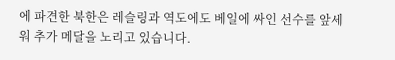에 파견한 북한은 레슬링과 역도에도 베일에 싸인 선수를 앞세워 추가 메달을 노리고 있습니다.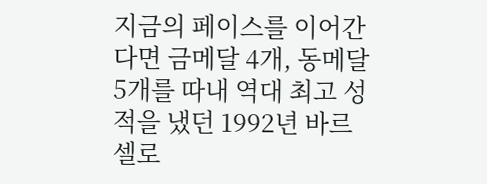지금의 페이스를 이어간다면 금메달 4개, 동메달 5개를 따내 역대 최고 성적을 냈던 1992년 바르셀로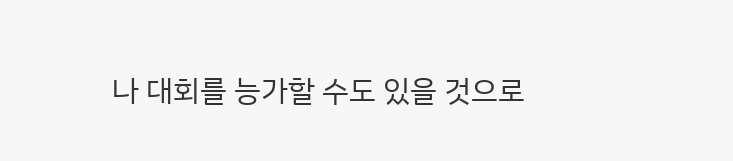나 대회를 능가할 수도 있을 것으로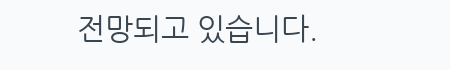전망되고 있습니다.